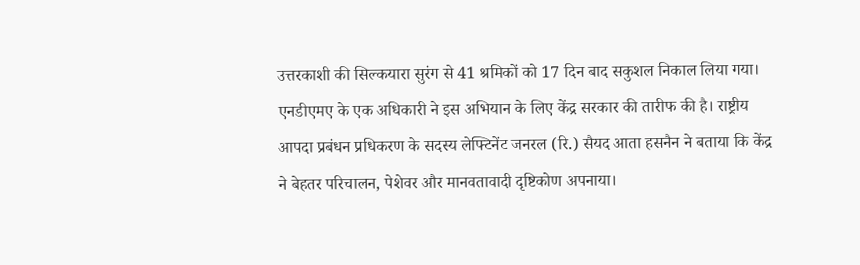उत्तरकाशी की सिल्कयारा सुरंग से 41 श्रमिकों को 17 दिन बाद सकुशल निकाल लिया गया। एनडीएमए के एक अधिकारी ने इस अभियान के लिए केंद्र सरकार की तारीफ की है। राष्ट्रीय आपदा प्रबंधन प्रधिकरण के सदस्य लेफ्टिनेंट जनरल (रि.) सैयद आता हसनैन ने बताया कि केंद्र ने बेहतर परिचालन, पेशेवर और मानवतावादी दृष्टिकोण अपनाया।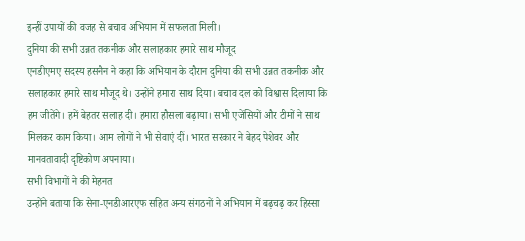इन्हीं उपायों की वजह से बचाव अभियान में सफलता मिली।
दुनिया की सभी उन्नत तकनीक और सलाहकार हमारे साथ मौजूद
एनडीएमए सदस्य हसनैन ने कहा कि अभियान के दौरान दुनिया की सभी उन्नत तकनीक और सलाहकार हमारे साथ मौजूद थे। उन्होंने हमारा साथ दिया। बचाव दल को विश्वास दिलाया कि हम जीतेंगे। हमें बेहतर सलाह दी। हमारा हौसला बढ़ाया। सभी एजेंसियों और टीमों ने साथ मिलकर काम किया। आम लोगों ने भी सेवाएं दीं। भारत सरकार ने बेहद पेशेवर और मानवतावादी दृष्टिकोण अपनाया।
सभी विभागों ने की मेहनत
उन्होंने बताया कि सेना-एनडीआरएफ सहित अन्य संगठनों ने अभियान में बढ़चढ़ कर हिस्सा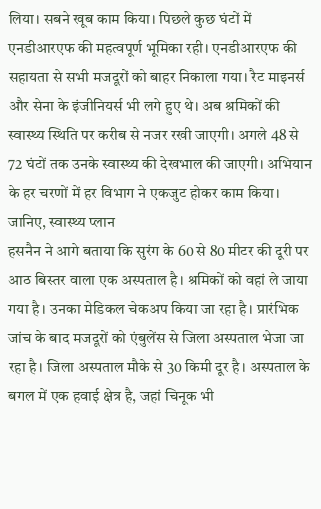लिया। सबने खूब काम किया। पिछले कुछ घंटों में एनडीआरएफ की महत्वपूर्ण भूमिका रही। एनडीआरएफ की सहायता से सभी मजदूरों को बाहर निकाला गया। रैट माइनर्स और सेना के इंजीनियर्स भी लगे हुए थे। अब श्रमिकों की स्वास्थ्य स्थिति पर करीब से नजर रखी जाएगी। अगले 48 से 72 घंटों तक उनके स्वास्थ्य की देखभाल की जाएगी। अभियान के हर चरणों में हर विभाग ने एकजुट होकर काम किया।
जानिए, स्वास्थ्य प्लान
हसनैन ने आगे बताया कि सुरंग के 60 से 80 मीटर की दूरी पर आठ बिस्तर वाला एक अस्पताल है। श्रमिकों को वहां ले जाया गया है। उनका मेडिकल चेकअप किया जा रहा है। प्रारंभिक जांच के बाद मजदूरों को एंबुलेंस से जिला अस्पताल भेजा जा रहा है। जिला अस्पताल मौके से 30 किमी दूर है। अस्पताल के बगल में एक हवाई क्षेत्र है, जहां चिनूक भी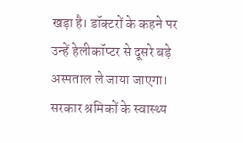खड़ा है। डॉक्टरों के कहने पर उन्हें हेलीकॉप्टर से दूसरे बड़े अस्पताल ले जाया जाएगा। सरकार श्रमिकों के स्वास्थ्य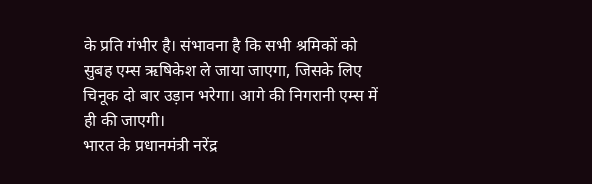के प्रति गंभीर है। संभावना है कि सभी श्रमिकों को सुबह एम्स ऋषिकेश ले जाया जाएगा, जिसके लिए चिनूक दो बार उड़ान भरेगा। आगे की निगरानी एम्स में ही की जाएगी।
भारत के प्रधानमंत्री नरेंद्र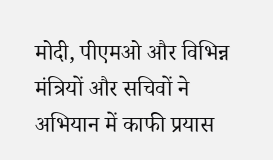मोदी, पीएमओ और विभिन्न मंत्रियों और सचिवों ने अभियान में काफी प्रयास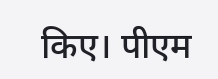किए। पीएम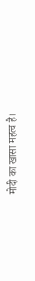मोदी का खासा महत्व है।